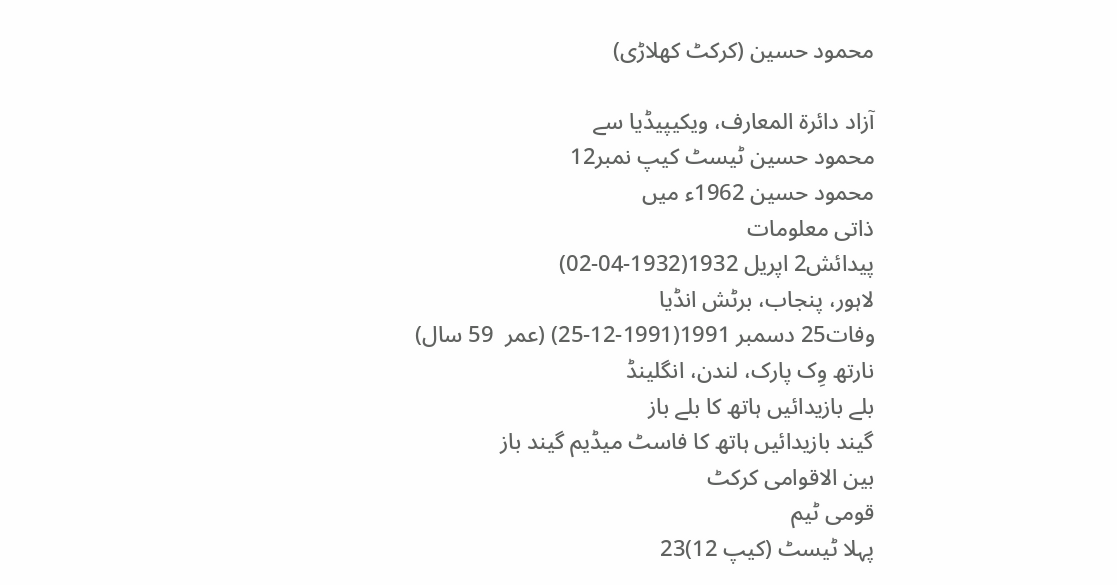محمود حسین (کرکٹ کھلاڑی)

آزاد دائرۃ المعارف، ویکیپیڈیا سے
محمود حسین ٹیسٹ کیپ نمبر12
محمود حسین 1962ء میں
ذاتی معلومات
پیدائش2 اپریل 1932(1932-04-02)
لاہور، پنجاب، برٹش انڈیا
وفات25 دسمبر 1991(1991-12-25) (عمر  59 سال)
نارتھ وِک پارک، لندن، انگلینڈ
بلے بازیدائیں ہاتھ کا بلے باز
گیند بازیدائیں ہاتھ کا فاسٹ میڈیم گیند باز
بین الاقوامی کرکٹ
قومی ٹیم
پہلا ٹیسٹ (کیپ 12)23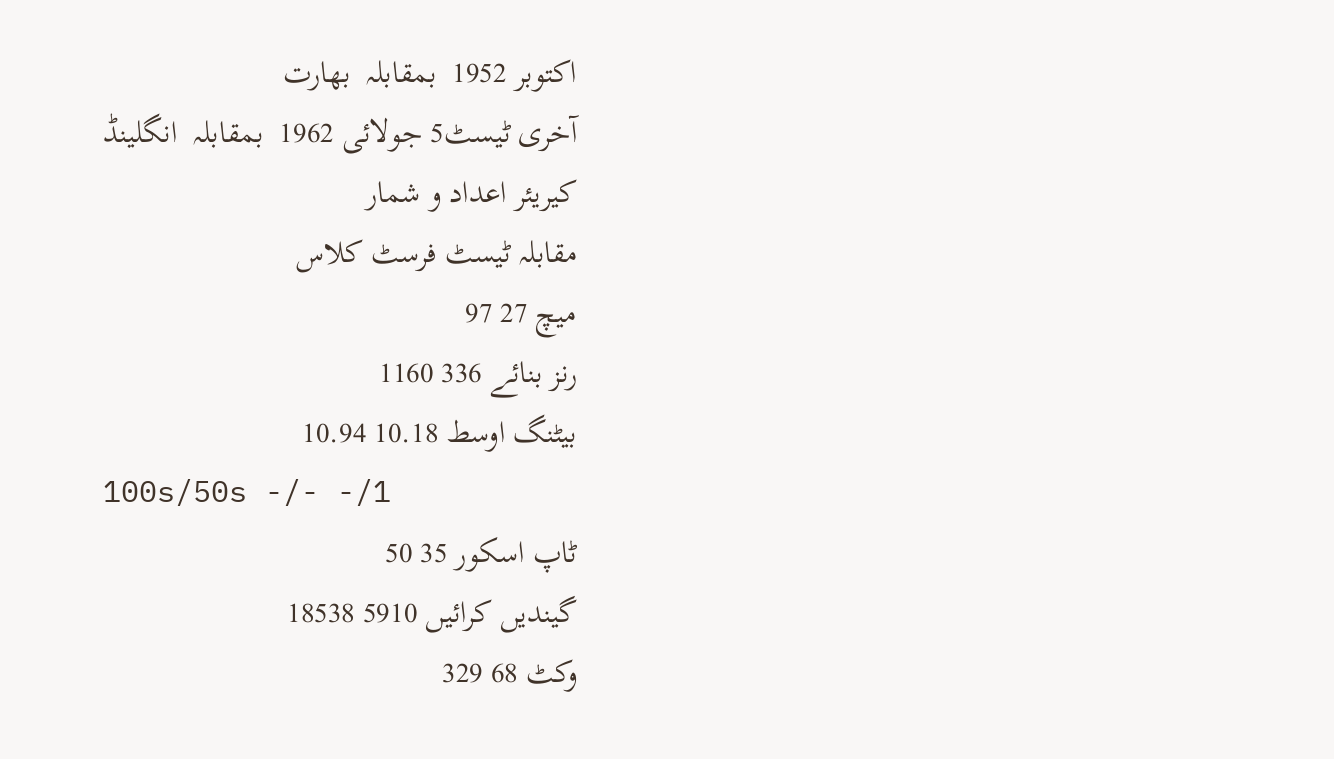اکتوبر 1952  بمقابلہ  بھارت
آخری ٹیسٹ5 جولائی 1962  بمقابلہ  انگلینڈ
کیریئر اعداد و شمار
مقابلہ ٹیسٹ فرسٹ کلاس
میچ 27 97
رنز بنائے 336 1160
بیٹنگ اوسط 10.18 10.94
100s/50s -/- -/1
ٹاپ اسکور 35 50
گیندیں کرائیں 5910 18538
وکٹ 68 329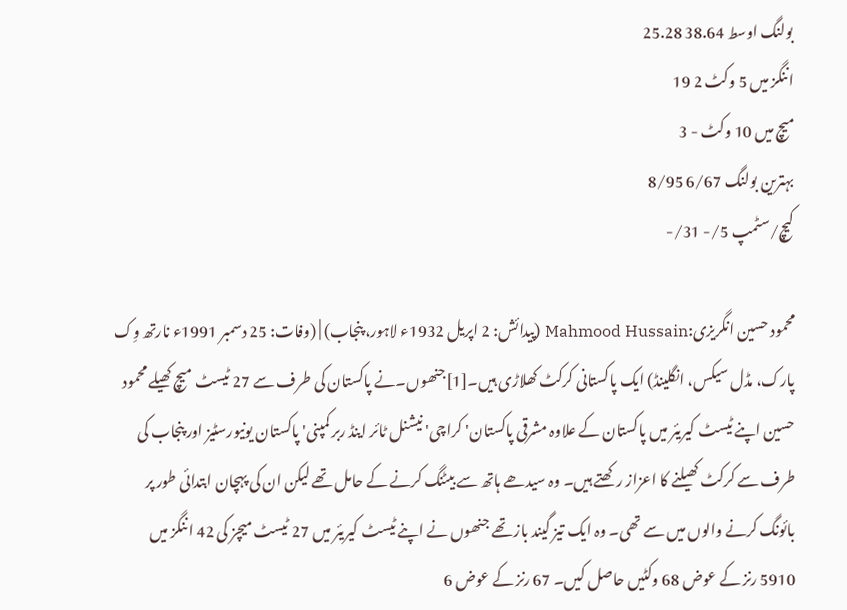بولنگ اوسط 38.64 25.28
اننگز میں 5 وکٹ 2 19
میچ میں 10 وکٹ - 3
بہترین بولنگ 6/67 8/95
کیچ/سٹمپ 5/- 31/-

محمود حسین انگریزی:Mahmood Hussain (پیدائش: 2 اپریل 1932ء لاہور، پنجاب) | (وفات: 25 دسمبر 1991ء نارتھ وِک پارک، مڈل سیکس، انگلینڈ) ایک پاکستانی کرکٹ کھلاڑی ہیں۔[1]جنھوں۔نے پاکستان کی طرف سے 27 ٹیسٹ میچ کھیلے محمود حسین اپنے ٹیسٹ کیریئر میں پاکستان کے علاوہ مشرقی پاکستان' کراچی' نیشنل ٹائر اینڈ ربر کمپنی' پاکستان یونیورسٹیز اور پنجاب کی طرف سے کرکٹ کھیلنے کا اعزاز رکھتے ہیں۔ وہ سیدھے ہاتھ سے بیٹنگ کرنے کے حامل تھے لیکن ان کی پہچان ابتدائی طور پر بائونگ کرنے والوں میں سے تھی۔ وہ ایک تیز گیند باز تھے جنھوں نے اپنے ٹیسٹ کیریئر میں 27 ٹیسٹ میچز کی 42 اننگز میں 5910 رنز کے عوض 68 وکٹیں حاصل کیں۔ 67 رنز کے عوض 6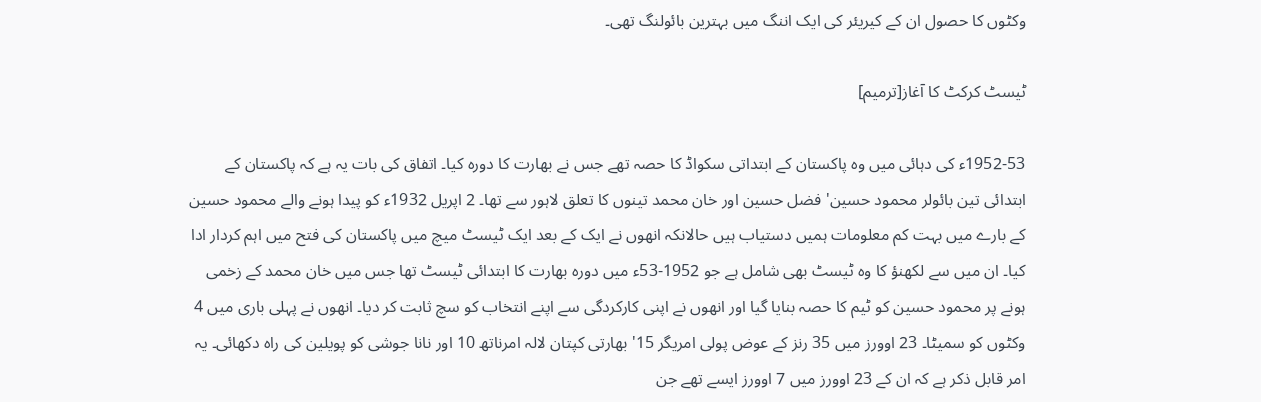وکٹوں کا حصول ان کے کیریئر کی ایک اننگ میں بہترین بائولنگ تھی۔

ٹیسٹ کرکٹ کا آغاز[ترمیم]

1952-53ء کی دہائی میں وہ پاکستان کے ابتداتی سکواڈ کا حصہ تھے جس نے بھارت کا دورہ کیا۔ اتفاق کی بات یہ ہے کہ پاکستان کے ابتدائی تین بائولر محمود حسین' فضل حسین اور خان محمد تینوں کا تعلق لاہور سے تھا۔ 2 اپریل 1932ء کو پیدا ہونے والے محمود حسین کے بارے میں بہت کم معلومات ہمیں دستیاب ہیں حالانکہ انھوں نے ایک کے بعد ایک ٹیسٹ میچ میں پاکستان کی فتح میں اہم کردار ادا کیا۔ ان میں سے لکھنؤ کا وہ ٹیسٹ بھی شامل ہے جو 1952-53ء میں دورہ بھارت کا ابتدائی ٹیسٹ تھا جس میں خان محمد کے زخمی ہونے پر محمود حسین کو ٹیم کا حصہ بنایا گیا اور انھوں نے اپنی کارکردگی سے اپنے انتخاب کو سچ ثابت کر دیا۔ انھوں نے پہلی باری میں 4 وکٹوں کو سمیٹا۔ 23 اوورز میں 35 رنز کے عوض پولی امریگر 15' بھارتی کپتان لالہ امرناتھ 10 اور نانا جوشی کو پویلین کی راہ دکھائی۔ یہ امر قابل ذکر ہے کہ ان کے 23 اوورز میں 7 اوورز ایسے تھے جن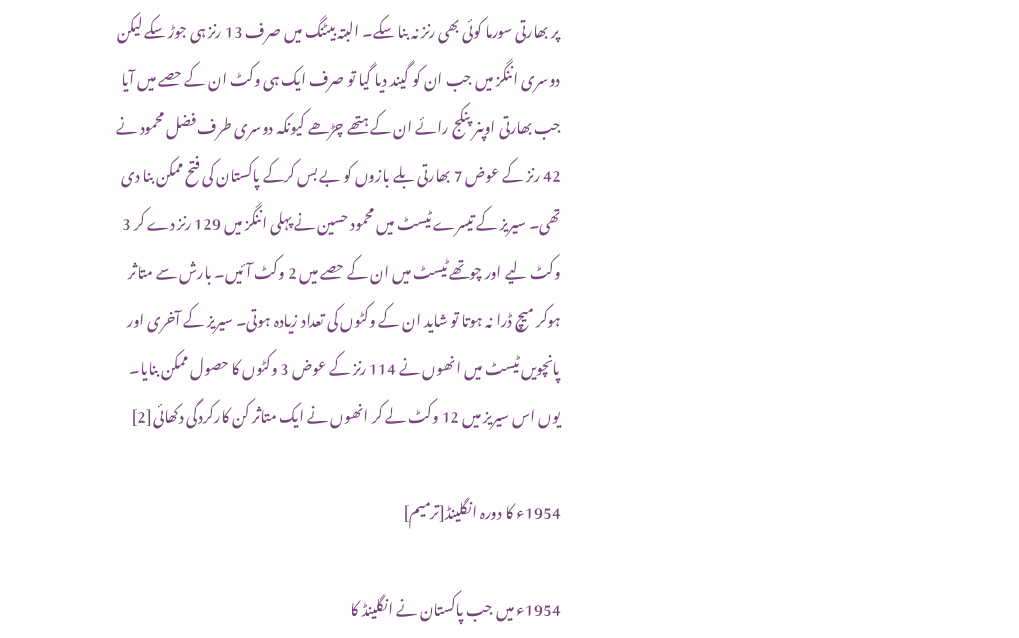پر بھارتی سورما کوئی بھی رنز نہ بنا سکے۔ البتہ بیٹنگ میں صرف 13 رنز ہی جوڑ سکے لیکن دوسری اننگز میں جب ان کو گیند دیا گیا تو صرف ایک ہی وکٹ ان کے حصے میں آیا جب بھارتی اوپنر پنکج رائے ان کے ہتھے چڑھے کیونکہ دوسری طرف فضل محمود نے 42 رنز کے عوض 7 بھارتی بلے بازوں کو بے بس کرکے پاکستان کی فتح ممکن بنا دی تھی۔ سیریز کے تیسرے ٹیسٹ میں محمود حسین نے پہلی اننگز میں 129 رنز دے کر 3 وکٹ لیے اور چوتھے ٹیسٹ میں ان کے حصے میں 2 وکٹ آئیں۔ بارش سے متاثر ہوکر میچ ڈرا نہ ہوتا تو شاید ان کے وکٹوں کی تعداد زیادہ ہوتی۔ سیریز کے آخری اور پانچویں ٹیسٹ میں انھوں نے 114 رنز کے عوض 3 وکٹوں کا حصول ممکن بنایا۔ یوں اس سیریز میں 12 وکٹ لے کر انھوں نے ایک متاثر کن کارکردگی دکھائی[2]

1954ء کا دورہ انگلینڈ[ترمیم]

1954ء میں جب پاکستان نے انگلینڈ کا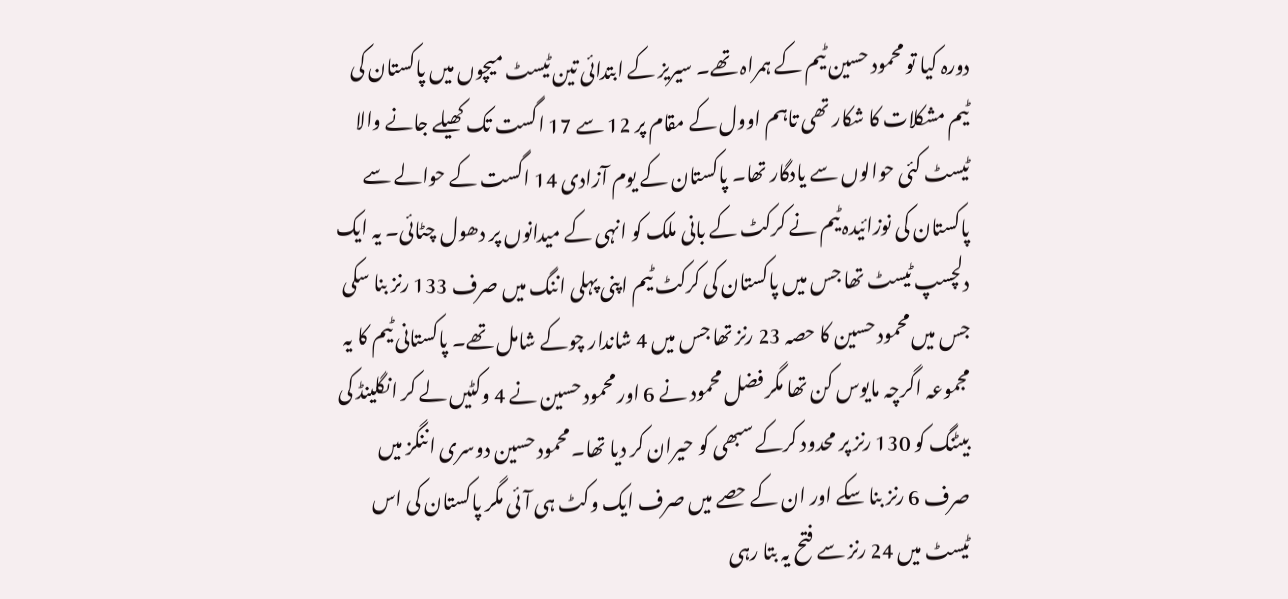دورہ کیا تو محمود حسین ٹیم کے ہمراہ تھے۔ سیریز کے ابتدائی تین ٹیسٹ میچوں میں پاکستان کی ٹیم مشکلات کا شکار تھی تاہم اوول کے مقام پر 12 سے 17 اگست تک کھیلے جانے والا ٹیسٹ کئی حوالوں سے یادگار تھا۔ پاکستان کے یوم آزادی 14 اگست کے حوالے سے پاکستان کی نوزائیدہ ٹیم نے کرکٹ کے بانی ملک کو انہی کے میدانوں پر دھول چٹائی۔ یہ ایک دلچسپ ٹیسٹ تھا جس میں پاکستان کی کرکٹ ٹیم اپنی پہلی اننگ میں صرف 133 رنز بنا سکی جس میں محمود حسین کا حصہ 23 رنز تھا جس میں 4 شاندار چوکے شامل تھے۔ پاکستانی ٹیم کا یہ مجموعہ اگرچہ مایوس کن تھا مگر فضل محمود نے 6 اور محمود حسین نے 4 وکٹیں لے کر انگلینڈ کی بیٹنگ کو 130 رنز پر محدود کرکے سبھی کو حیران کر دیا تھا۔ محمود حسین دوسری اننگز میں صرف 6 رنز بنا سکے اور ان کے حصے میں صرف ایک وکٹ ہی آئی مگر پاکستان کی اس ٹیسٹ میں 24 رنز سے فتح یہ بتا رہی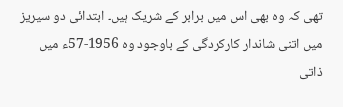تھی کہ وہ بھی اس میں برابر کے شریک ہیں۔ ابتدائی دو سیریز میں اتنی شاندار کارکردگی کے باوجود وہ 1956-57ء میں ذاتی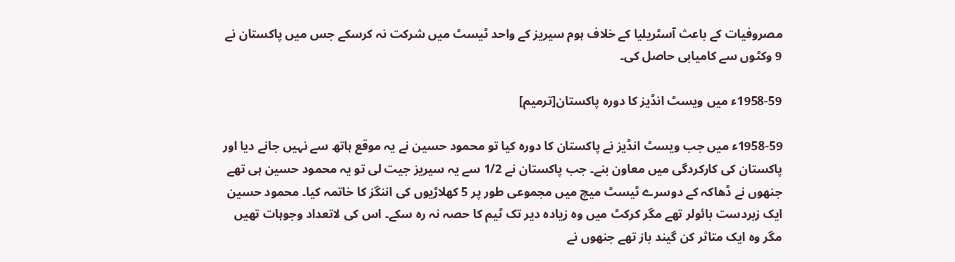مصروفیات کے باعث آسٹریلیا کے خلاف ہوم سیریز کے واحد ٹیسٹ میں شرکت نہ کرسکے جس میں پاکستان نے 9 وکٹوں سے کامیابی حاصل کی۔

1958-59ء میں ویسٹ انڈیز کا دورہ پاکستان[ترمیم]

1958-59ء میں جب ویسٹ انڈیز نے پاکستان کا دورہ کیا تو محمود حسین نے یہ موقع ہاتھ سے نہیں جانے دیا اور پاکستان کی کارکردگی میں معاون بنے۔ جب پاکستان نے 1/2 سے یہ سیریز جیت لی تو یہ محمود حسین ہی تھے جنھوں نے ڈھاکہ کے دوسرے ٹیسٹ میچ میں مجموعی طور پر 5 کھلاڑیوں کی اننگز کا خاتمہ کیا۔ محمود حسین ایک زبردست بائولر تھے مگر کرکٹ میں وہ زیادہ دیر تک ٹیم کا حصہ نہ رہ سکے۔ اس کی لاتعداد وجوہات تھیں مگر وہ ایک متاثر کن گیند باز تھے جنھوں نے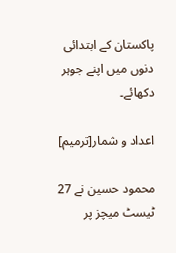پاکستان کے ابتدائی دنوں میں اپنے جوہر دکھائے۔

اعداد و شمار[ترمیم]

محمود حسین نے 27 ٹیسٹ میچز پر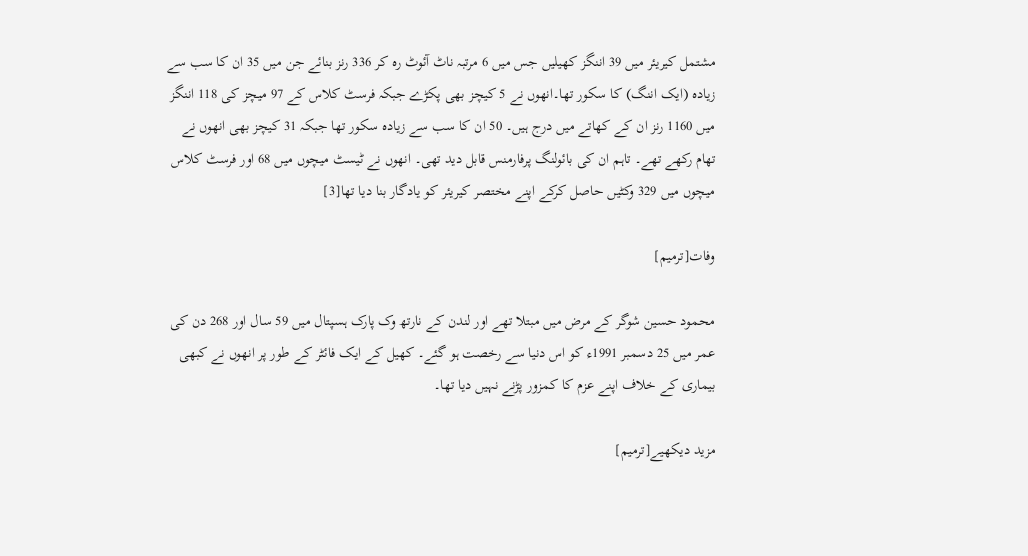مشتمل کیریئر میں 39 اننگز کھیلیں جس میں 6 مرتبہ ناٹ آئوٹ رہ کر 336 رنز بنائے جن میں 35 ان کا سب سے زیادہ (ایک اننگ) کا سکور تھا۔انھوں نے 5 کیچز بھی پکڑے جبکہ فرسٹ کلاس کے 97 میچز کی 118 اننگز میں 1160 رنز ان کے کھاتے میں درج ہیں۔ 50 ان کا سب سے زیادہ سکور تھا جبکہ 31 کیچز بھی انھوں نے تھام رکھے تھے۔ تاہم ان کی بائولنگ پرفارمنس قابل دید تھی۔ انھوں نے ٹیسٹ میچوں میں 68 اور فرسٹ کلاس میچوں میں 329 وکٹیں حاصل کرکے اپنے مختصر کیریئر کو یادگار بنا دیا تھا[3]

وفات[ترمیم]

محمود حسین شوگر کے مرض میں مبتلا تھے اور لندن کے نارتھ وک پارک ہسپتال میں 59 سال اور 268 دن کی عمر میں 25 دسمبر 1991ء کو اس دنیا سے رخصت ہو گئے۔ کھیل کے ایک فائٹر کے طور پر انھوں نے کبھی بیماری کے خلاف اپنے عزم کا کمزور پڑنے نہیں دیا تھا۔

مزید دیکھیے[ترمیم]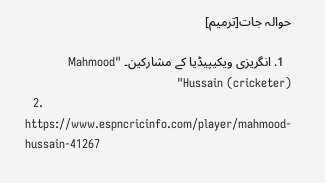حوالہ جات[ترمیم]

  1. انگریزی ویکیپیڈیا کے مشارکین۔ "Mahmood Hussain (cricketer)"
  2. https://www.espncricinfo.com/player/mahmood-hussain-41267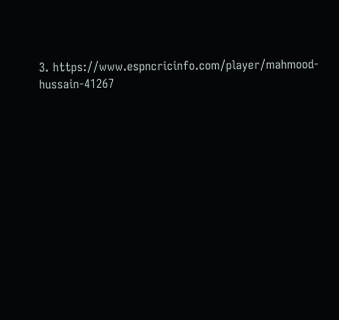3. https://www.espncricinfo.com/player/mahmood-hussain-41267